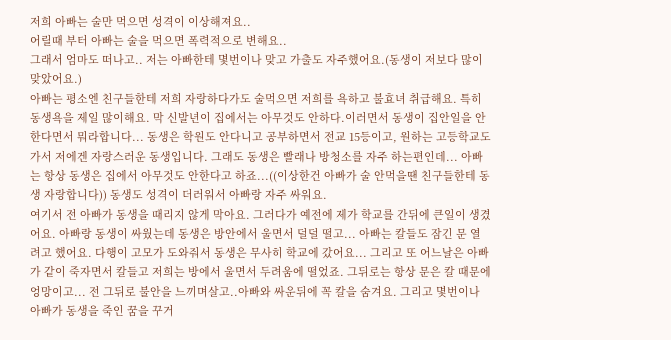저희 아빠는 술만 먹으면 성격이 이상해져요..
어릴때 부터 아빠는 술을 먹으면 폭력적으로 변해요..
그래서 엄마도 떠나고.. 저는 아빠한테 몇번이나 맞고 가출도 자주했어요.(동생이 저보다 많이 맞았어요.)
아빠는 평소엔 친구들한테 저희 자랑하다가도 술먹으면 저희를 욕하고 불효녀 취급해요. 특히 동생욕을 제일 많이해요. 막 신발년이 집에서는 아무것도 안하다.이러면서 동생이 집안일을 안한다면서 뭐라합니다... 동생은 학원도 안다니고 공부하면서 전교 15등이고, 원하는 고등학교도 가서 저에겐 자랑스러운 동생입니다. 그래도 동생은 빨래나 방청소를 자주 하는편인데... 아빠는 항상 동생은 집에서 아무것도 안한다고 하죠...((이상한건 아빠가 술 안먹을땐 친구들한테 동생 자랑합니다)) 동생도 성격이 더러워서 아빠랑 자주 싸워요.
여기서 전 아빠가 동생을 때리지 않게 막아요. 그러다가 예전에 제가 학교를 간뒤에 큰일이 생겼어요. 아빠랑 동생이 싸웠는데 동생은 방안에서 울면서 덜덜 떨고... 아빠는 칼들도 잠긴 문 열려고 했어요. 다행이 고모가 도와줘서 동생은 무사히 학교에 갔어요... 그리고 또 어느날은 아빠가 같이 죽자면서 칼들고 저희는 방에서 울면서 두려움에 떨었죠. 그뒤로는 항상 문은 칼 때문에 엉망이고... 전 그뒤로 불안을 느끼며살고..아빠와 싸운뒤에 꼭 칼을 숨겨요. 그리고 몇번이나 아빠가 동생을 죽인 꿈을 꾸거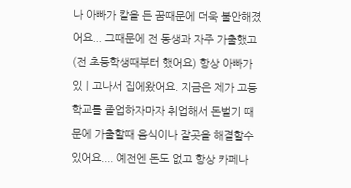나 아빠가 칼을 든 꿈때문에 더욱 불안해졌어요... 그때문에 전 동생과 자주 가출했고(전 초등학생때부터 했어요) 항상 아빠가 있ㅣ고나서 집에왔어요. 지금은 제가 고등학교를 졸업하자마자 취업해서 돈벌기 때문에 가출할때 음식이나 잘곳을 해결할수있어요.... 예전엔 돈도 없고 항상 카페나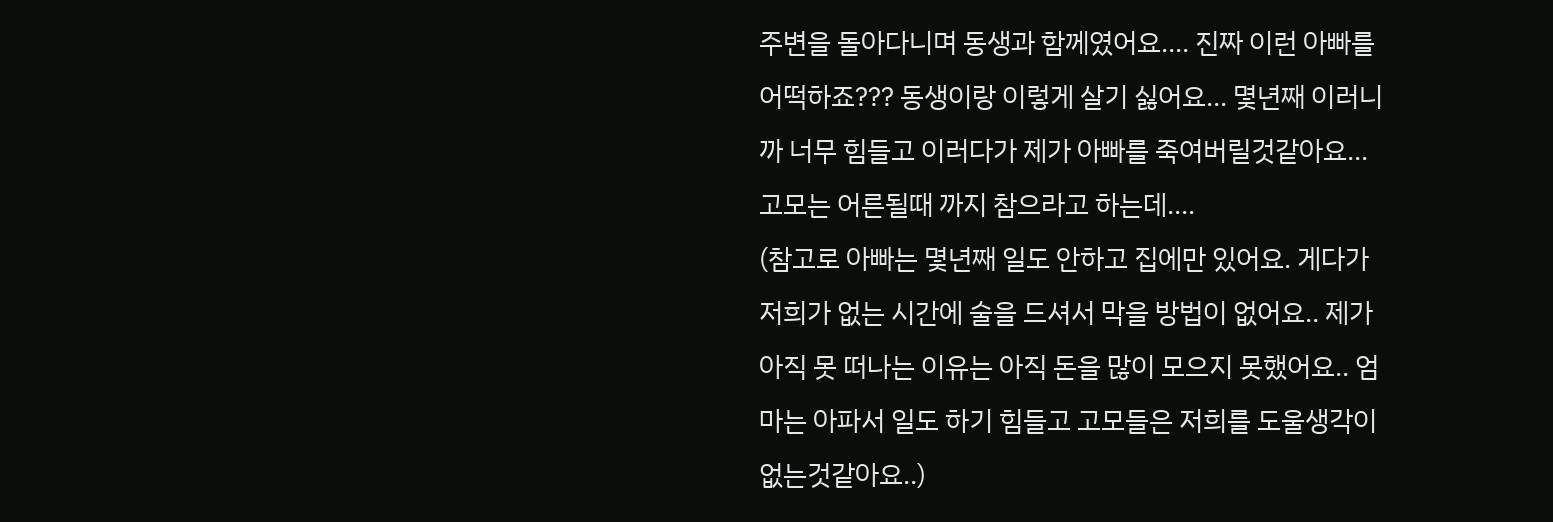주변을 돌아다니며 동생과 함께였어요.... 진짜 이런 아빠를 어떡하죠??? 동생이랑 이렇게 살기 싫어요... 몇년째 이러니까 너무 힘들고 이러다가 제가 아빠를 죽여버릴것같아요... 고모는 어른될때 까지 참으라고 하는데....
(참고로 아빠는 몇년째 일도 안하고 집에만 있어요. 게다가 저희가 없는 시간에 술을 드셔서 막을 방법이 없어요.. 제가 아직 못 떠나는 이유는 아직 돈을 많이 모으지 못했어요.. 엄마는 아파서 일도 하기 힘들고 고모들은 저희를 도울생각이 없는것같아요..)